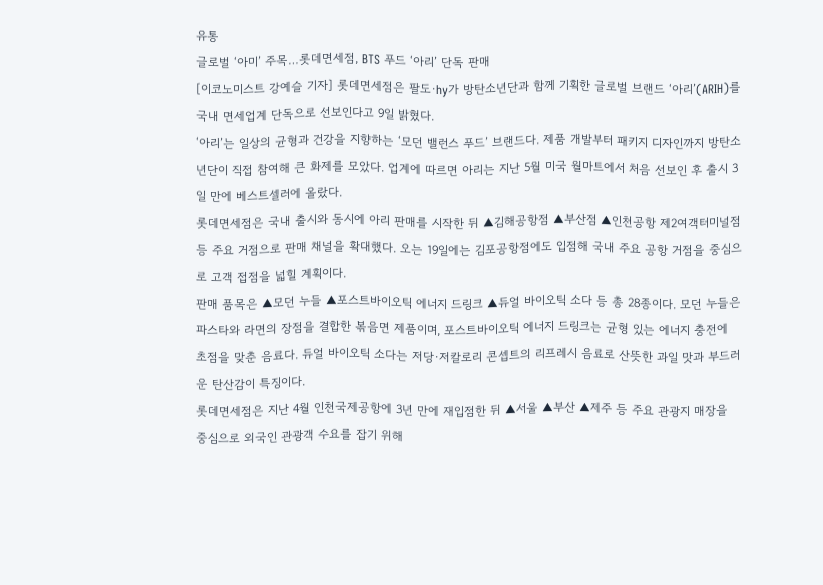유통
글로벌 ‘아미’ 주목…롯데면세점, BTS 푸드 ‘아리’ 단독 판매
[이코노미스트 강예슬 기자] 롯데면세점은 팔도·hy가 방탄소년단과 함께 기획한 글로벌 브랜드 ‘아리’(ARIH)를 국내 면세업계 단독으로 선보인다고 9일 밝혔다.
‘아리’는 일상의 균형과 건강을 지향하는 ‘모던 밸런스 푸드’ 브랜드다. 제품 개발부터 패키지 디자인까지 방탄소년단이 직접 참여해 큰 화제를 모았다. 업계에 따르면 아리는 지난 5월 미국 월마트에서 처음 선보인 후 출시 3일 만에 베스트셀러에 올랐다.
롯데면세점은 국내 출시와 동시에 아리 판매를 시작한 뒤 ▲김해공항점 ▲부산점 ▲인천공항 제2여객터미널점 등 주요 거점으로 판매 채널을 확대했다. 오는 19일에는 김포공항점에도 입점해 국내 주요 공항 거점을 중심으로 고객 접점을 넓힐 계획이다.
판매 품목은 ▲모던 누들 ▲포스트바이오틱 에너지 드링크 ▲듀얼 바이오틱 소다 등 총 28종이다. 모던 누들은 파스타와 라면의 장점을 결합한 볶음면 제품이며, 포스트바이오틱 에너지 드링크는 균형 있는 에너지 충전에 초점을 맞춘 음료다. 듀얼 바이오틱 소다는 저당·저칼로리 콘셉트의 리프레시 음료로 산뜻한 과일 맛과 부드러운 탄산감이 특징이다.
롯데면세점은 지난 4월 인천국제공항에 3년 만에 재입점한 뒤 ▲서울 ▲부산 ▲제주 등 주요 관광지 매장을 중심으로 외국인 관광객 수요를 잡기 위해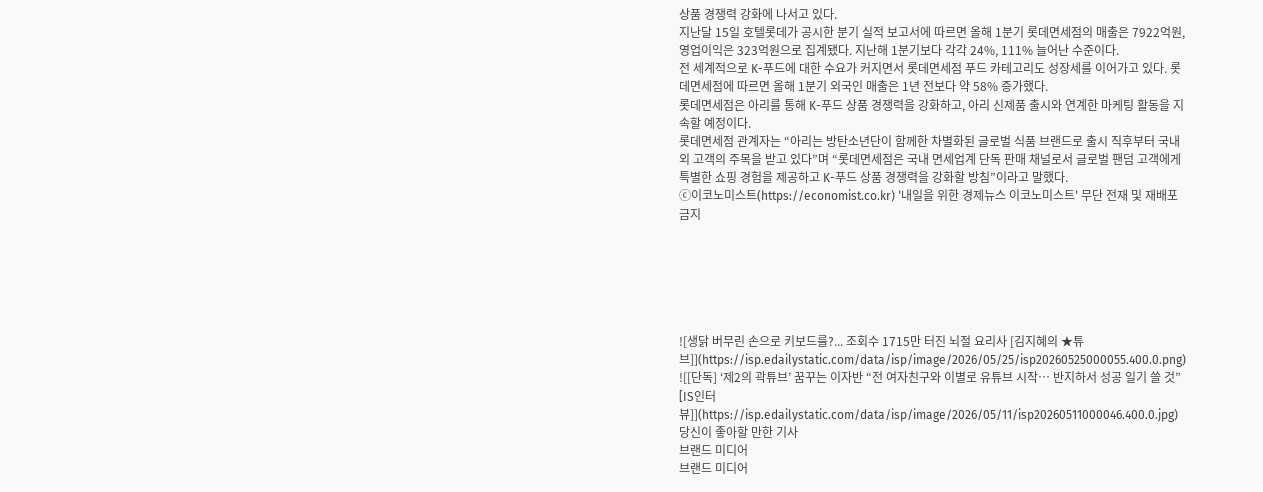상품 경쟁력 강화에 나서고 있다.
지난달 15일 호텔롯데가 공시한 분기 실적 보고서에 따르면 올해 1분기 롯데면세점의 매출은 7922억원, 영업이익은 323억원으로 집계됐다. 지난해 1분기보다 각각 24%, 111% 늘어난 수준이다.
전 세계적으로 K-푸드에 대한 수요가 커지면서 롯데면세점 푸드 카테고리도 성장세를 이어가고 있다. 롯데면세점에 따르면 올해 1분기 외국인 매출은 1년 전보다 약 58% 증가했다.
롯데면세점은 아리를 통해 K-푸드 상품 경쟁력을 강화하고, 아리 신제품 출시와 연계한 마케팅 활동을 지속할 예정이다.
롯데면세점 관계자는 “아리는 방탄소년단이 함께한 차별화된 글로벌 식품 브랜드로 출시 직후부터 국내외 고객의 주목을 받고 있다”며 “롯데면세점은 국내 면세업계 단독 판매 채널로서 글로벌 팬덤 고객에게 특별한 쇼핑 경험을 제공하고 K-푸드 상품 경쟁력을 강화할 방침”이라고 말했다.
ⓒ이코노미스트(https://economist.co.kr) '내일을 위한 경제뉴스 이코노미스트' 무단 전재 및 재배포 금지






![생닭 버무린 손으로 키보드를?... 조회수 1715만 터진 뇌절 요리사 [김지혜의 ★튜브]](https://isp.edailystatic.com/data/isp/image/2026/05/25/isp20260525000055.400.0.png)
![[단독] ‘제2의 곽튜브’ 꿈꾸는 이자반 “전 여자친구와 이별로 유튜브 시작… 반지하서 성공 일기 쓸 것” [IS인터뷰]](https://isp.edailystatic.com/data/isp/image/2026/05/11/isp20260511000046.400.0.jpg)
당신이 좋아할 만한 기사
브랜드 미디어
브랜드 미디어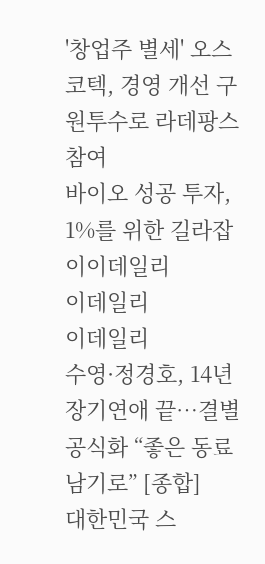'창업주 별세' 오스코텍, 경영 개선 구원투수로 라데팡스 참여
바이오 성공 투자, 1%를 위한 길라잡이이데일리
이데일리
이데일리
수영·정경호, 14년 장기연애 끝…결별 공식화 “좋은 동료 남기로” [종합]
대한민국 스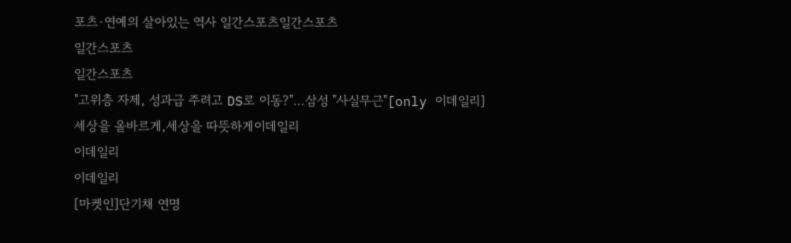포츠·연예의 살아있는 역사 일간스포츠일간스포츠
일간스포츠
일간스포츠
"고위층 자제, 성과급 주려고 DS로 이동?"…삼성 "사실무근"[only 이데일리]
세상을 올바르게,세상을 따뜻하게이데일리
이데일리
이데일리
[마켓인]단기채 연명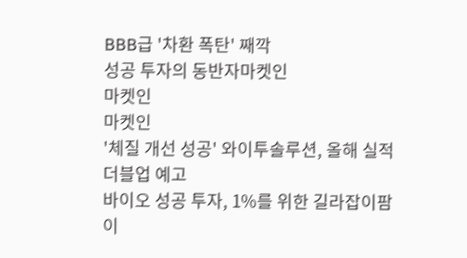BBB급 '차환 폭탄' 째깍
성공 투자의 동반자마켓인
마켓인
마켓인
'체질 개선 성공' 와이투솔루션, 올해 실적 더블업 예고
바이오 성공 투자, 1%를 위한 길라잡이팜이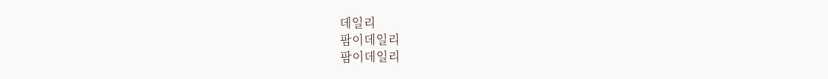데일리
팜이데일리
팜이데일리